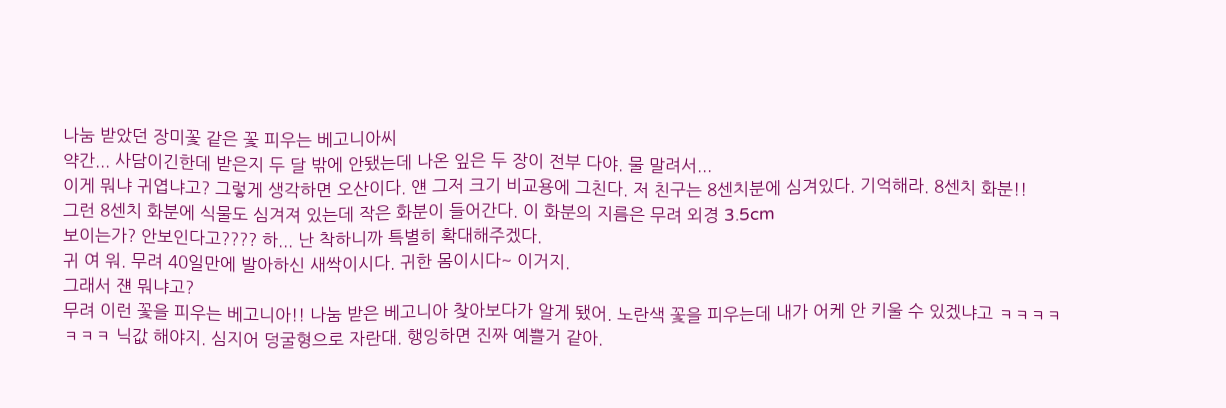나눔 받았던 장미꽃 같은 꽃 피우는 베고니아씨
약간... 사담이긴한데 받은지 두 달 밖에 안됐는데 나온 잎은 두 장이 전부 다야. 물 말려서...
이게 뭐냐 귀엽냐고? 그렇게 생각하면 오산이다. 얜 그저 크기 비교용에 그친다. 저 친구는 8센치분에 심겨있다. 기억해라. 8센치 화분!!
그런 8센치 화분에 식물도 심겨져 있는데 작은 화분이 들어간다. 이 화분의 지름은 무려 외경 3.5cm
보이는가? 안보인다고???? 하... 난 착하니까 특별히 확대해주겠다.
귀 여 워. 무려 40일만에 발아하신 새싹이시다. 귀한 몸이시다~ 이거지.
그래서 쟨 뭐냐고?
무려 이런 꽃을 피우는 베고니아!! 나눔 받은 베고니아 찾아보다가 알게 됐어. 노란색 꽃을 피우는데 내가 어케 안 키울 수 있겠냐고 ㅋㅋㅋㅋㅋㅋㅋ 닉값 해야지. 심지어 덩굴형으로 자란대. 행잉하면 진짜 예쁠거 같아.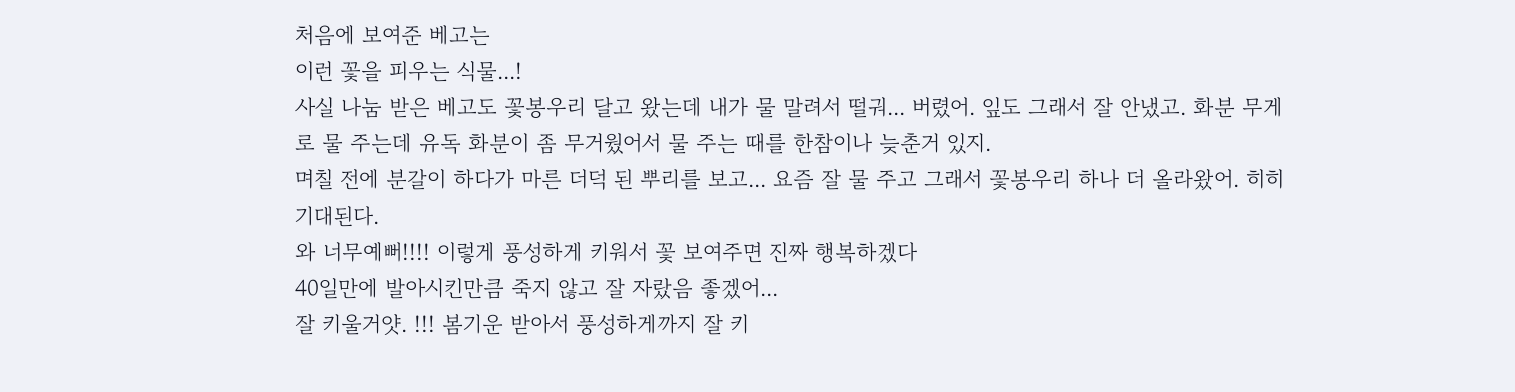처음에 보여준 베고는
이런 꽃을 피우는 식물...!
사실 나눔 받은 베고도 꽃봉우리 달고 왔는데 내가 물 말려서 떨궈... 버렸어. 잎도 그래서 잘 안냈고. 화분 무게로 물 주는데 유독 화분이 좀 무거웠어서 물 주는 때를 한참이나 늦춘거 있지.
며칠 전에 분갈이 하다가 마른 더덕 된 뿌리를 보고... 요즘 잘 물 주고 그래서 꽃봉우리 하나 더 올라왔어. 히히 기대된다.
와 너무예뻐!!!! 이렇게 풍성하게 키워서 꽃 보여주면 진짜 행복하겠다
40일만에 발아시킨만큼 죽지 않고 잘 자랐음 좋겠어...
잘 키울거얏. !!! 봄기운 받아서 풍성하게까지 잘 키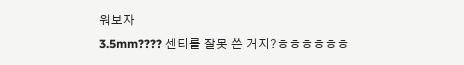워보자
3.5mm???? 센티를 잘못 쓴 거지?ㅎㅎㅎㅎㅎㅎ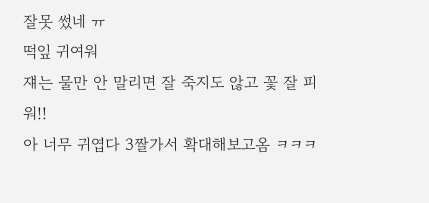잘못 썼네 ㅠ
떡잎 귀여워
쟤는 물만 안 말리면 잘 죽지도 않고 꽃 잘 피워!!
아 너무 귀엽다 3짤가서 확대해보고옴 ㅋㅋㅋ